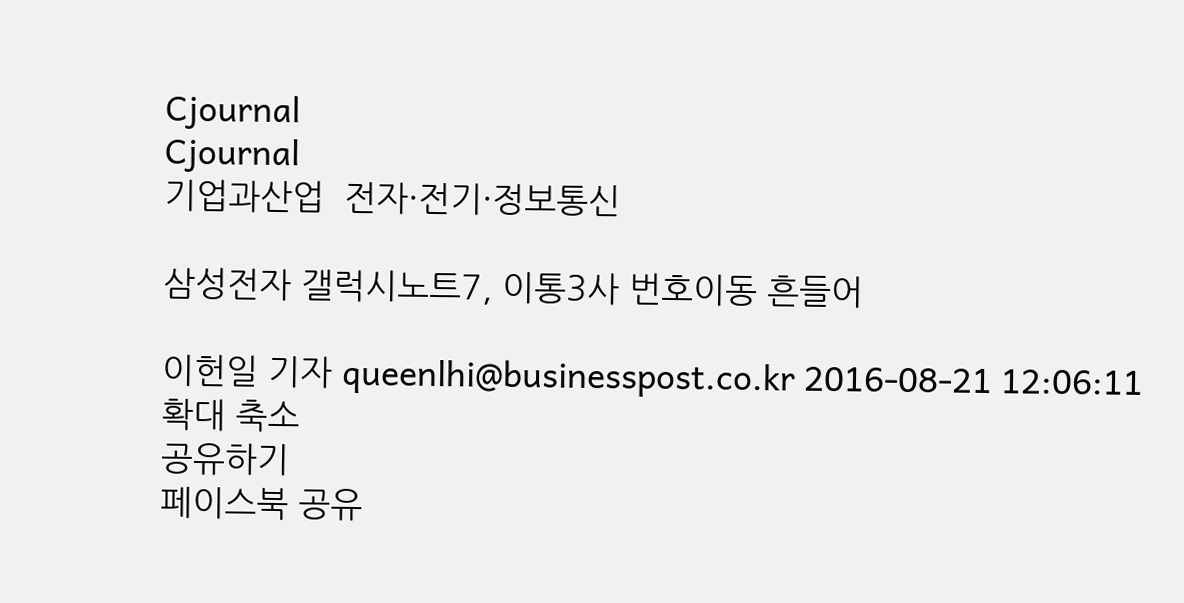Cjournal
Cjournal
기업과산업  전자·전기·정보통신

삼성전자 갤럭시노트7, 이통3사 번호이동 흔들어

이헌일 기자 queenlhi@businesspost.co.kr 2016-08-21 12:06:11
확대 축소
공유하기
페이스북 공유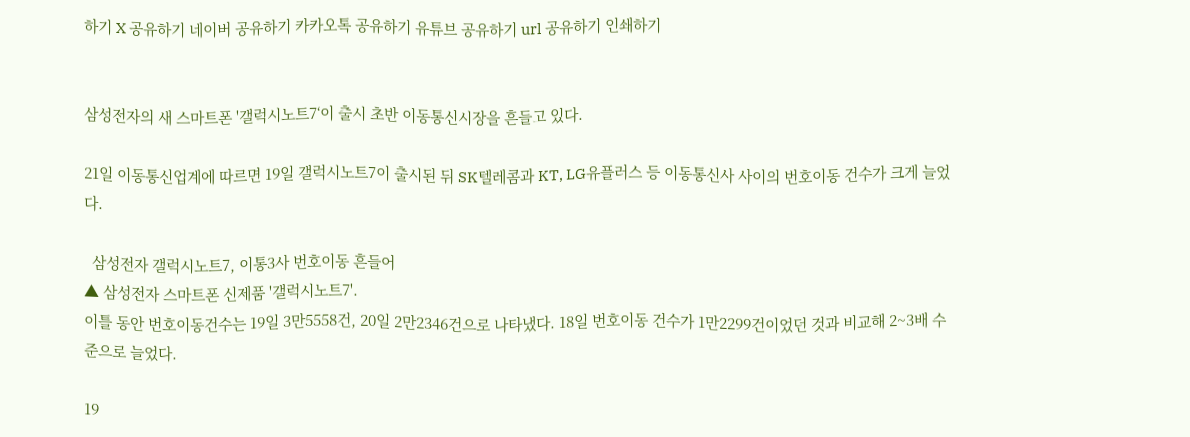하기 X 공유하기 네이버 공유하기 카카오톡 공유하기 유튜브 공유하기 url 공유하기 인쇄하기


삼성전자의 새 스마트폰 '갤럭시노트7‘이 출시 초반 이동통신시장을 흔들고 있다.

21일 이동통신업계에 따르면 19일 갤럭시노트7이 출시된 뒤 SK텔레콤과 KT, LG유플러스 등 이동통신사 사이의 번호이동 건수가 크게 늘었다.

  삼성전자 갤럭시노트7, 이통3사 번호이동 흔들어
▲ 삼성전자 스마트폰 신제품 '갤럭시노트7'.
이틀 동안 번호이동건수는 19일 3만5558건, 20일 2만2346건으로 나타냈다. 18일 번호이동 건수가 1만2299건이었던 것과 비교해 2~3배 수준으로 늘었다.

19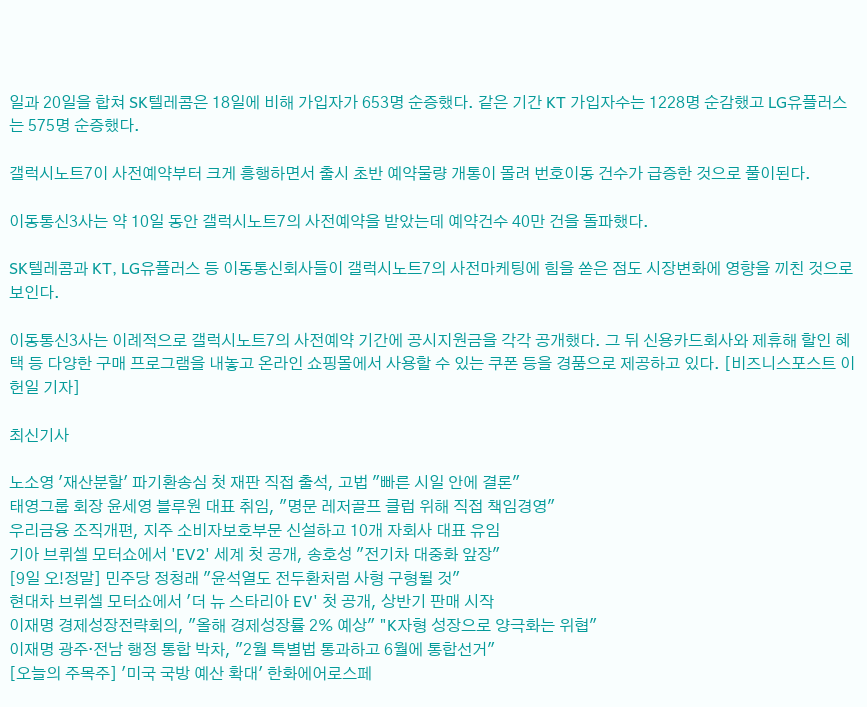일과 20일을 합쳐 SK텔레콤은 18일에 비해 가입자가 653명 순증했다. 같은 기간 KT 가입자수는 1228명 순감했고 LG유플러스는 575명 순증했다.

갤럭시노트7이 사전예약부터 크게 흥행하면서 출시 초반 예약물량 개통이 몰려 번호이동 건수가 급증한 것으로 풀이된다.

이동통신3사는 약 10일 동안 갤럭시노트7의 사전예약을 받았는데 예약건수 40만 건을 돌파했다.

SK텔레콤과 KT, LG유플러스 등 이동통신회사들이 갤럭시노트7의 사전마케팅에 힘을 쏟은 점도 시장변화에 영향을 끼친 것으로 보인다.

이동통신3사는 이례적으로 갤럭시노트7의 사전예약 기간에 공시지원금을 각각 공개했다. 그 뒤 신용카드회사와 제휴해 할인 혜택 등 다양한 구매 프로그램을 내놓고 온라인 쇼핑몰에서 사용할 수 있는 쿠폰 등을 경품으로 제공하고 있다. [비즈니스포스트 이헌일 기자]

최신기사

노소영 '재산분할' 파기환송심 첫 재판 직접 출석, 고법 "빠른 시일 안에 결론"
태영그룹 회장 윤세영 블루원 대표 취임, "명문 레저골프 클럽 위해 직접 책임경영"
우리금융 조직개편, 지주 소비자보호부문 신설하고 10개 자회사 대표 유임
기아 브뤼셀 모터쇼에서 'EV2' 세계 첫 공개, 송호성 "전기차 대중화 앞장"
[9일 오!정말] 민주당 정청래 "윤석열도 전두환처럼 사형 구형될 것"
현대차 브뤼셀 모터쇼에서 '더 뉴 스타리아 EV' 첫 공개, 상반기 판매 시작
이재명 경제성장전략회의, "올해 경제성장률 2% 예상" "K자형 성장으로 양극화는 위협"
이재명 광주·전남 행정 통합 박차, "2월 특별법 통과하고 6월에 통합선거"
[오늘의 주목주] '미국 국방 예산 확대' 한화에어로스페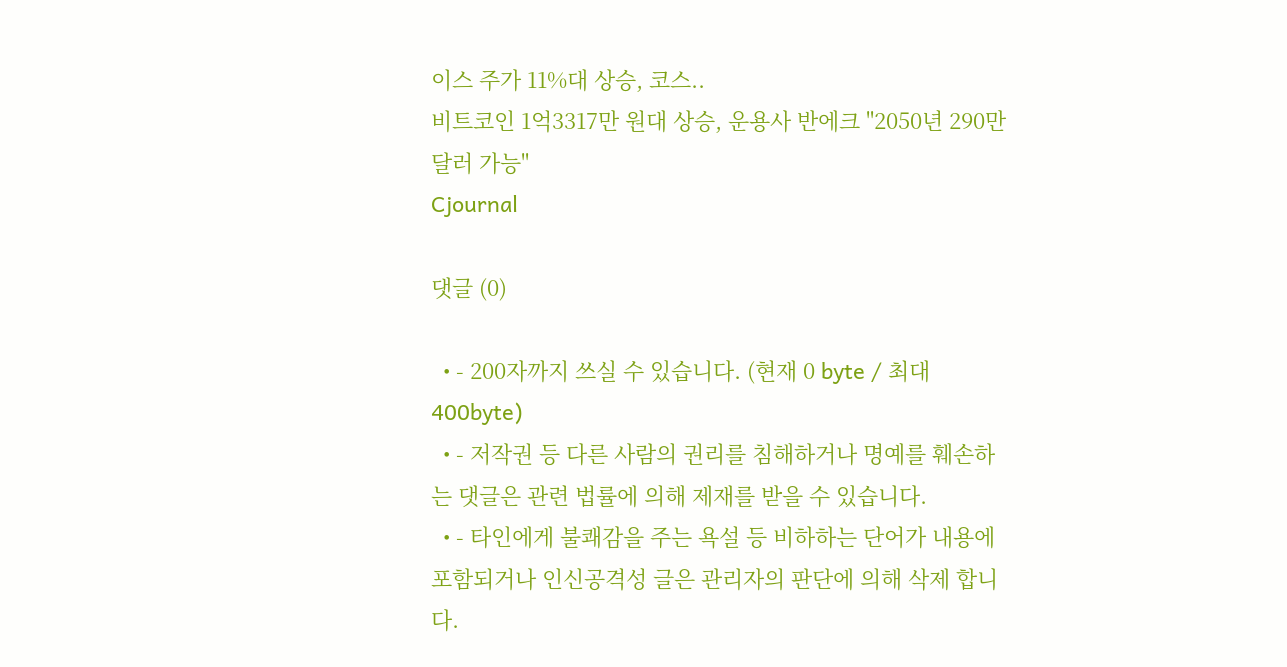이스 주가 11%대 상승, 코스..
비트코인 1억3317만 원대 상승, 운용사 반에크 "2050년 290만 달러 가능"
Cjournal

댓글 (0)

  • - 200자까지 쓰실 수 있습니다. (현재 0 byte / 최대 400byte)
  • - 저작권 등 다른 사람의 권리를 침해하거나 명예를 훼손하는 댓글은 관련 법률에 의해 제재를 받을 수 있습니다.
  • - 타인에게 불쾌감을 주는 욕설 등 비하하는 단어가 내용에 포함되거나 인신공격성 글은 관리자의 판단에 의해 삭제 합니다.